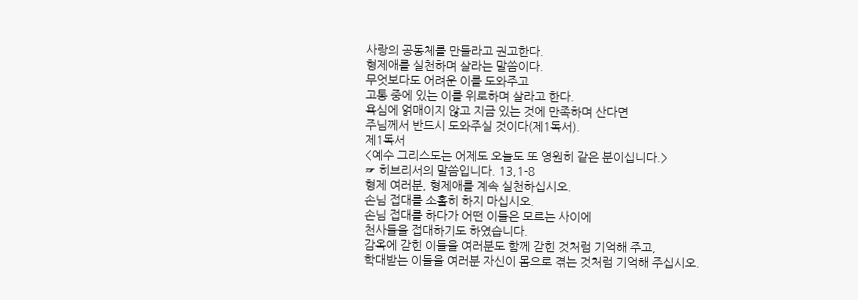사랑의 공동체를 만들라고 권고한다.
형제애를 실천하며 살라는 말씀이다.
무엇보다도 어려운 이를 도와주고
고통 중에 있는 이를 위로하며 살라고 한다.
욕심에 얽매이지 않고 지금 있는 것에 만족하며 산다면
주님께서 반드시 도와주실 것이다(제1독서).
제1독서
<예수 그리스도는 어제도 오늘도 또 영원히 같은 분이십니다.>
☞ 히브리서의 말씀입니다. 13,1-8
형제 여러분, 형제애를 계속 실천하십시오.
손님 접대를 소홀히 하지 마십시오.
손님 접대를 하다가 어떤 이들은 모르는 사이에
천사들을 접대하기도 하였습니다.
감옥에 갇힌 이들을 여러분도 함께 갇힌 것처럼 기억해 주고,
학대받는 이들을 여러분 자신이 몸으로 겪는 것처럼 기억해 주십시오.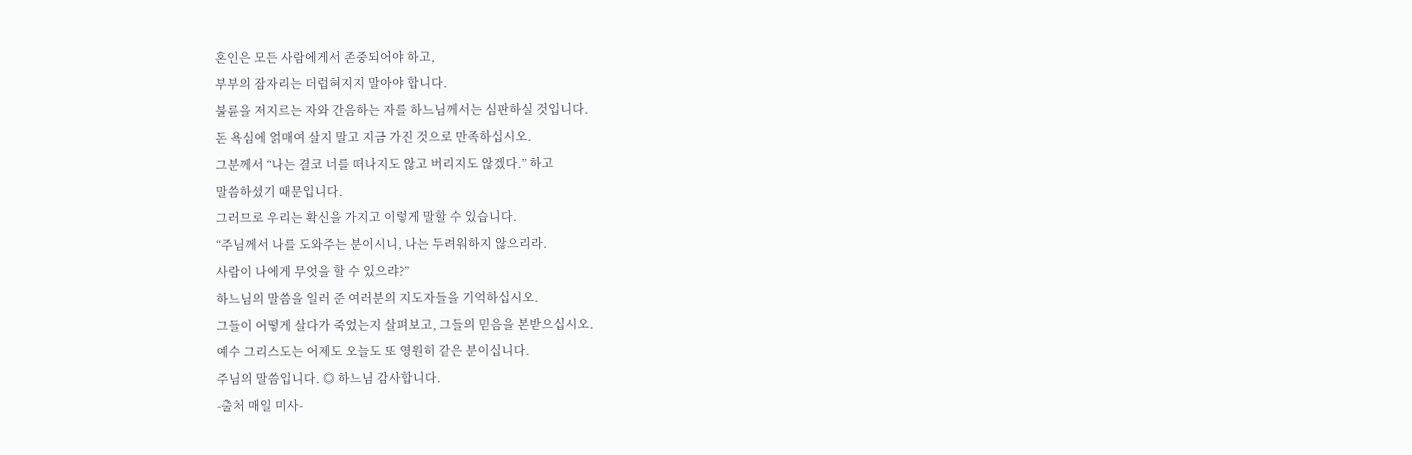혼인은 모든 사람에게서 존중되어야 하고,
부부의 잠자리는 더럽혀지지 말아야 합니다.
불륜을 저지르는 자와 간음하는 자를 하느님께서는 심판하실 것입니다.
돈 욕심에 얽매여 살지 말고 지금 가진 것으로 만족하십시오.
그분께서 “나는 결코 너를 떠나지도 않고 버리지도 않겠다.” 하고
말씀하셨기 때문입니다.
그러므로 우리는 확신을 가지고 이렇게 말할 수 있습니다.
“주님께서 나를 도와주는 분이시니, 나는 두려워하지 않으리라.
사람이 나에게 무엇을 할 수 있으랴?”
하느님의 말씀을 일러 준 여러분의 지도자들을 기억하십시오.
그들이 어떻게 살다가 죽었는지 살펴보고, 그들의 믿음을 본받으십시오.
예수 그리스도는 어제도 오늘도 또 영원히 같은 분이십니다.
주님의 말씀입니다. ◎ 하느님 감사합니다.
-출처 매일 미사-